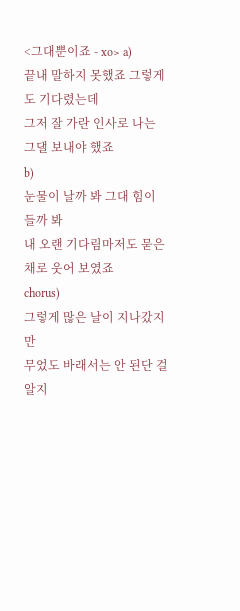<그대뿐이죠 - xo> a)
끝내 말하지 못했죠 그렇게도 기다렸는데
그저 잘 가란 인사로 나는 그댈 보내야 했죠
b)
눈물이 날까 봐 그대 힘이 들까 봐
내 오랜 기다림마저도 묻은 채로 웃어 보였죠
chorus)
그렇게 많은 날이 지나갔지만
무었도 바래서는 안 된단 걸 알지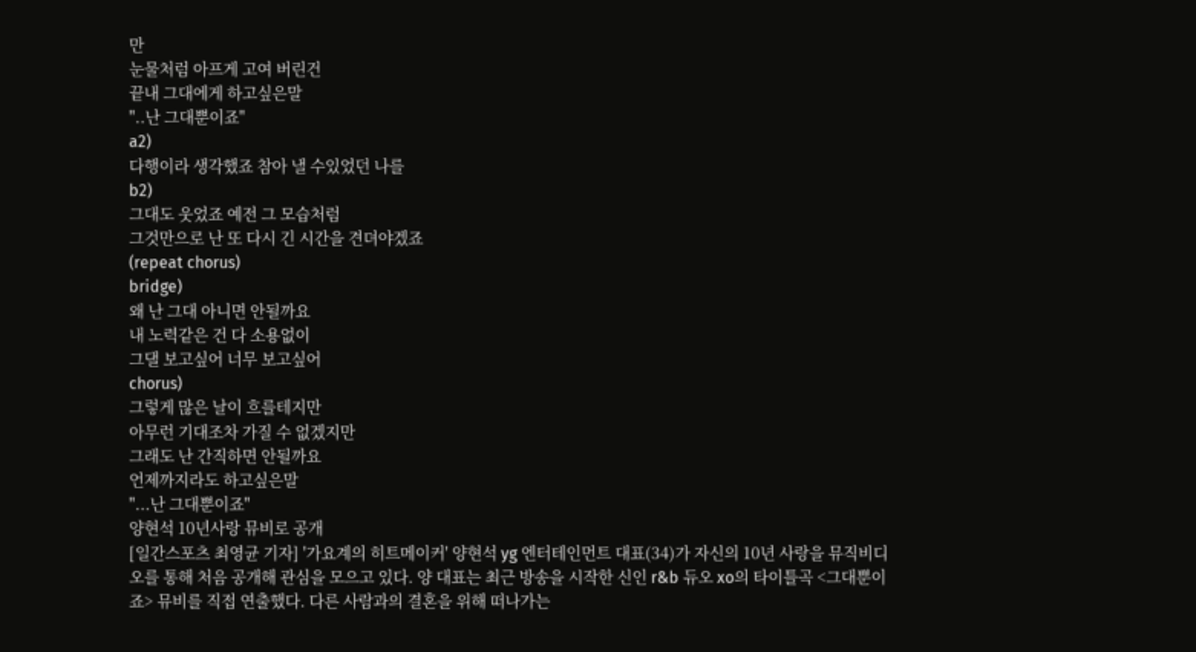만
눈물처럼 아프게 고여 버린건
끝내 그대에게 하고싶은말
"..난 그대뿐이죠"
a2)
다행이라 생각했죠 참아 낼 수있었던 나를
b2)
그대도 웃었죠 예전 그 모습처럼
그것만으로 난 또 다시 긴 시간을 견뎌야겠죠
(repeat chorus)
bridge)
왜 난 그대 아니면 안될까요
내 노력같은 건 다 소용없이
그댈 보고싶어 너무 보고싶어
chorus)
그렇게 많은 날이 흐를테지만
아무런 기대조차 가질 수 없겠지만
그래도 난 간직하면 안될까요
언제까지라도 하고싶은말
"...난 그대뿐이죠"
양현석 10년사랑 뮤비로 공개
[일간스포츠 최영균 기자] '가요계의 히트메이커' 양현석 yg 엔터테인먼트 대표(34)가 자신의 10년 사랑을 뮤직비디오를 통해 처음 공개해 관심을 모으고 있다. 양 대표는 최근 방송을 시작한 신인 r&b 듀오 xo의 타이틀곡 <그대뿐이죠> 뮤비를 직접 연출했다. 다른 사람과의 결혼을 위해 떠나가는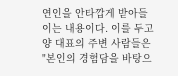연인을 안타깝게 받아들이는 내용이다. 이를 두고 양 대표의 주변 사람들은 "본인의 경험담을 바탕으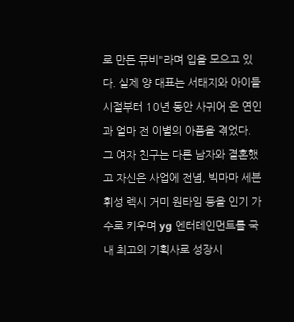로 만든 뮤비"라며 입을 모으고 있다. 실제 양 대표는 서태지와 아이들 시절부터 10년 동안 사귀어 온 연인과 얼마 전 이별의 아픔을 겪었다. 그 여자 친구는 다른 남자와 결혼했고 자신은 사업에 전념, 빅마마 세븐 휘성 렉시 거미 원타임 등을 인기 가수로 키우며 yg 엔터테인먼트를 국내 최고의 기획사로 성장시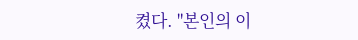켰다. "본인의 이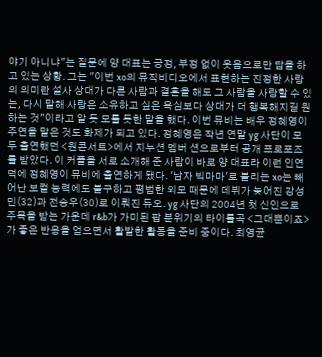야기 아니냐"는 질문에 양 대표는 긍정, 부정 없이 웃음으로만 답을 하고 있는 상황. 그는 "이번 xo의 뮤직비디오에서 표현하는 진정한 사랑의 의미란 설사 상대가 다른 사람과 결혼을 해도 그 사람을 사랑할 수 있는, 다시 말해 사랑은 소유하고 싶은 욕심보다 상대가 더 행복해지길 원하는 것"이라고 알 듯 모를 듯한 말을 했다. 이번 뮤비는 배우 정혜영이 주연을 맡은 것도 화제가 되고 있다. 정혜영은 작년 연말 yg 사단이 모두 출연했던 <원콘서트>에서 지누션 멤버 션으로부터 공개 프로포즈를 받았다. 이 커플을 서로 소개해 준 사람이 바로 양 대표라 이런 인연 덕에 정혜영이 뮤비에 출연하게 됐다. '남자 빅마마'로 불리는 xo는 빼어난 보컬 능력에도 불구하고 평범한 외모 때문에 데뷔가 늦어진 강성민(32)과 전승우(30)로 이뤄진 듀오. yg 사단의 2004년 첫 신인으로 주목을 받는 가운데 r&b가 가미된 팝 분위기의 타이틀곡 <그대뿐이죠>가 좋은 반응을 얻으면서 활발한 활동을 준비 중이다. 최영균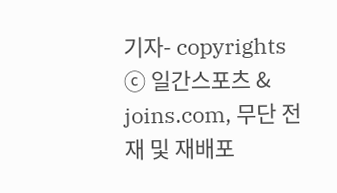기자- copyrights ⓒ 일간스포츠 & joins.com, 무단 전재 및 재배포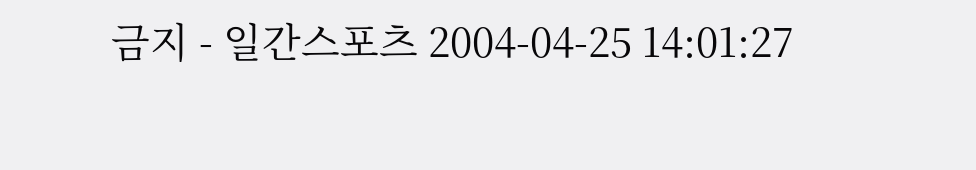금지 - 일간스포츠 2004-04-25 14:01:27